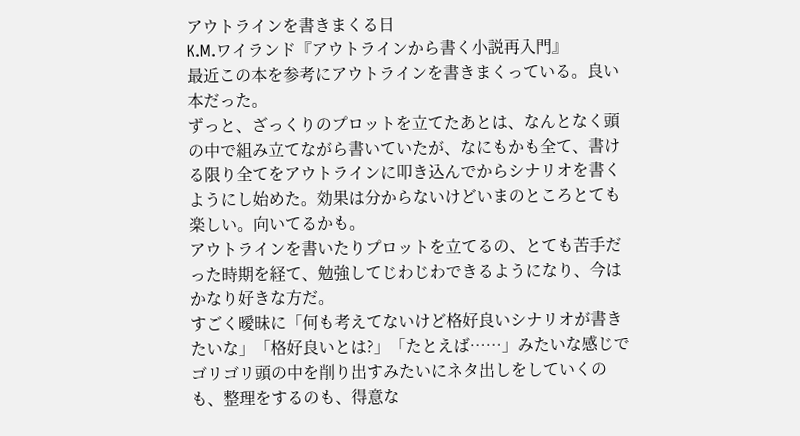アウトラインを書きまくる日
K.M.ワイランド『アウトラインから書く小説再入門』
最近この本を参考にアウトラインを書きまくっている。良い本だった。
ずっと、ざっくりのプロットを立てたあとは、なんとなく頭の中で組み立てながら書いていたが、なにもかも全て、書ける限り全てをアウトラインに叩き込んでからシナリオを書くようにし始めた。効果は分からないけどいまのところとても楽しい。向いてるかも。
アウトラインを書いたりプロットを立てるの、とても苦手だった時期を経て、勉強してじわじわできるようになり、今はかなり好きな方だ。
すごく曖昧に「何も考えてないけど格好良いシナリオが書きたいな」「格好良いとは?」「たとえば……」みたいな感じでゴリゴリ頭の中を削り出すみたいにネタ出しをしていくのも、整理をするのも、得意な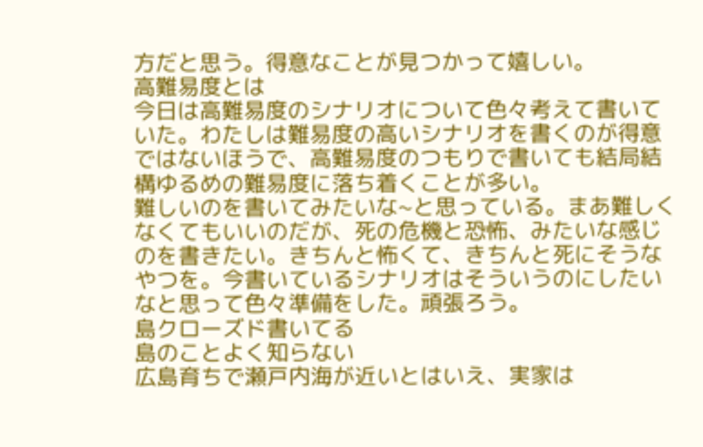方だと思う。得意なことが見つかって嬉しい。
高難易度とは
今日は高難易度のシナリオについて色々考えて書いていた。わたしは難易度の高いシナリオを書くのが得意ではないほうで、高難易度のつもりで書いても結局結構ゆるめの難易度に落ち着くことが多い。
難しいのを書いてみたいな~と思っている。まあ難しくなくてもいいのだが、死の危機と恐怖、みたいな感じのを書きたい。きちんと怖くて、きちんと死にそうなやつを。今書いているシナリオはそういうのにしたいなと思って色々準備をした。頑張ろう。
島クローズド書いてる
島のことよく知らない
広島育ちで瀬戸内海が近いとはいえ、実家は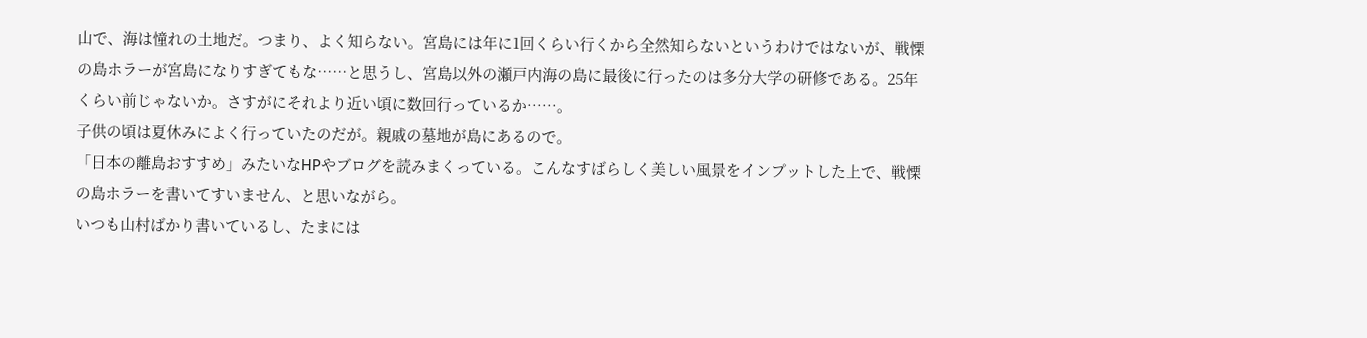山で、海は憧れの土地だ。つまり、よく知らない。宮島には年に1回くらい行くから全然知らないというわけではないが、戦慄の島ホラーが宮島になりすぎてもな……と思うし、宮島以外の瀬戸内海の島に最後に行ったのは多分大学の研修である。25年くらい前じゃないか。さすがにそれより近い頃に数回行っているか……。
子供の頃は夏休みによく行っていたのだが。親戚の墓地が島にあるので。
「日本の離島おすすめ」みたいなHPやブログを読みまくっている。こんなすばらしく美しい風景をインプットした上で、戦慄の島ホラーを書いてすいません、と思いながら。
いつも山村ばかり書いているし、たまには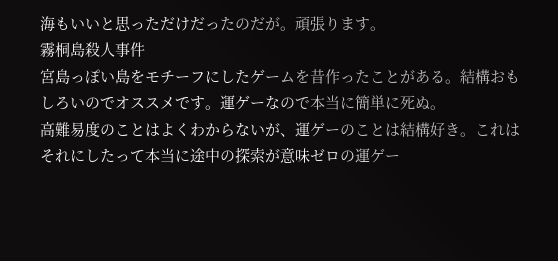海もいいと思っただけだったのだが。頑張ります。
霧桐島殺人事件
宮島っぽい島をモチーフにしたゲームを昔作ったことがある。結構おもしろいのでオススメです。運ゲーなので本当に簡単に死ぬ。
高難易度のことはよくわからないが、運ゲーのことは結構好き。これはそれにしたって本当に途中の探索が意味ゼロの運ゲー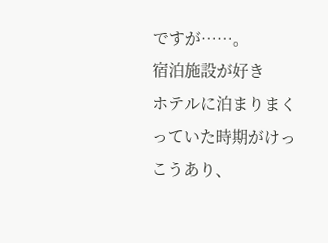ですが……。
宿泊施設が好き
ホテルに泊まりまくっていた時期がけっこうあり、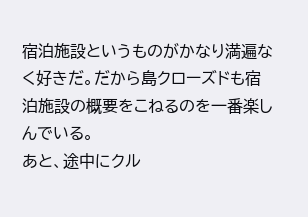宿泊施設というものがかなり満遍なく好きだ。だから島クローズドも宿泊施設の概要をこねるのを一番楽しんでいる。
あと、途中にクル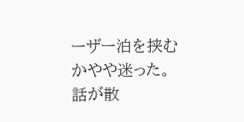ーザー泊を挟むかやや迷った。話が散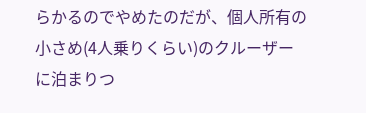らかるのでやめたのだが、個人所有の小さめ(4人乗りくらい)のクルーザーに泊まりつ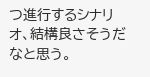つ進行するシナリオ、結構良さそうだなと思う。